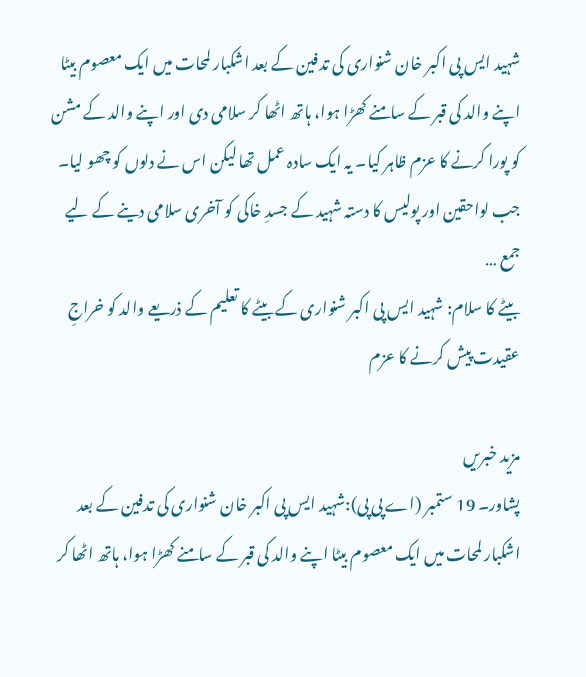شہید ایس پی اکبر خان شنواری کی تدفین کے بعد اشکبار لمحات میں ایک معصوم بیٹا اپنے والد کی قبر کے سامنے کھڑا ہوا، ہاتھ اٹھا کر سلامی دی اور اپنے والد کے مشن کو پورا کرنے کا عزم ظاہر کیا۔ یہ ایک سادہ عمل تھا لیکن اس نے دلوں کو چھو لیا۔ جب لواحقین اور پولیس کا دستہ شہید کے جسدِ خاکی کو آخری سلامی دینے کے لیے جمع …
بیٹے کا سلام: شہید ایس پی اکبر شنواری کے بیٹے کا تعلیم کے ذریعے والد کو خراجِ عقیدت پیش کرنے کا عزم

مزید خبریں
پشاور۔ 19 ستمبر (اے پی پی):شہید ایس پی اکبر خان شنواری کی تدفین کے بعد اشکبار لمحات میں ایک معصوم بیٹا اپنے والد کی قبر کے سامنے کھڑا ہوا، ہاتھ اٹھا کر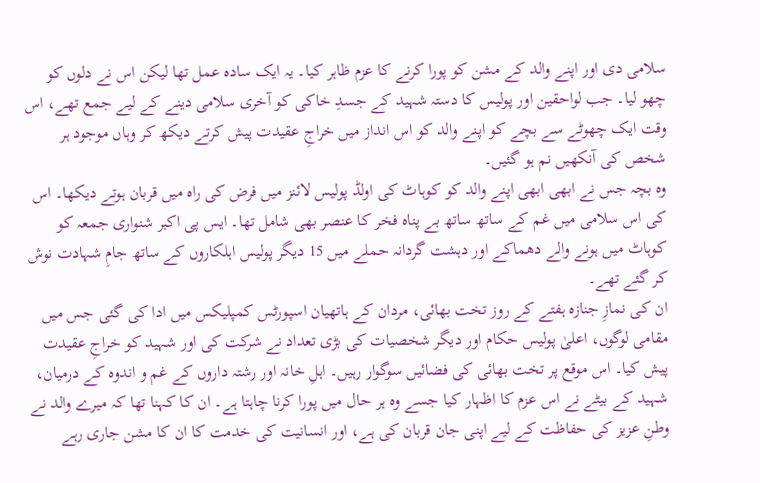سلامی دی اور اپنے والد کے مشن کو پورا کرنے کا عزم ظاہر کیا۔ یہ ایک سادہ عمل تھا لیکن اس نے دلوں کو چھو لیا۔ جب لواحقین اور پولیس کا دستہ شہید کے جسدِ خاکی کو آخری سلامی دینے کے لیے جمع تھے، اس وقت ایک چھوٹے سے بچے کو اپنے والد کو اس انداز میں خراجِ عقیدت پیش کرتے دیکھ کر وہاں موجود ہر شخص کی آنکھیں نم ہو گئیں۔
وہ بچہ جس نے ابھی ابھی اپنے والد کو کوہاٹ کی اولڈ پولیس لائنز میں فرض کی راہ میں قربان ہوتے دیکھا۔ اس کی اس سلامی میں غم کے ساتھ ساتھ بے پناہ فخر کا عنصر بھی شامل تھا۔ ایس پی اکبر شنواری جمعہ کو کوہاٹ میں ہونے والے دھماکے اور دہشت گردانہ حملے میں 15 دیگر پولیس اہلکاروں کے ساتھ جامِ شہادت نوش کر گئے تھے۔
ان کی نمازِ جنازہ ہفتے کے روز تخت بھائی، مردان کے ہاتھیان اسپورٹس کمپلیکس میں ادا کی گئی جس میں مقامی لوگوں، اعلیٰ پولیس حکام اور دیگر شخصیات کی بڑی تعداد نے شرکت کی اور شہید کو خراجِ عقیدت پیش کیا۔ اس موقع پر تخت بھائی کی فضائیں سوگوار رہیں۔ اہلِ خانہ اور رشتہ داروں کے غم و اندوہ کے درمیان، شہید کے بیٹے نے اس عزم کا اظہار کیا جسے وہ ہر حال میں پورا کرنا چاہتا ہے۔ ان کا کہنا تھا کہ میرے والد نے وطنِ عزیز کی حفاظت کے لیے اپنی جان قربان کی ہے، اور انسانیت کی خدمت کا ان کا مشن جاری رہے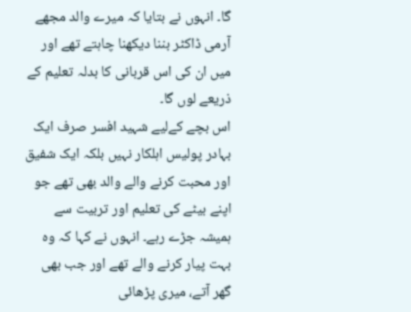گا۔ انہوں نے بتایا کہ میرے والد مجھے آرمی ڈاکٹر بننا دیکھنا چاہتے تھے اور میں ان کی اس قربانی کا بدلہ تعلیم کے ذریعے لوں گا۔
اس بچے کےلیے شہید افسر صرف ایک بہادر پولیس اہلکار نہیں بلکہ ایک شفیق اور محبت کرنے والے والد بھی تھے جو اپنے بیٹے کی تعلیم اور تربیت سے ہمیشہ جڑے رہے۔ انہوں نے کہا کہ وہ بہت پیار کرنے والے تھے اور جب بھی گھر آتے، میری پڑھائی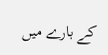کے بارے میں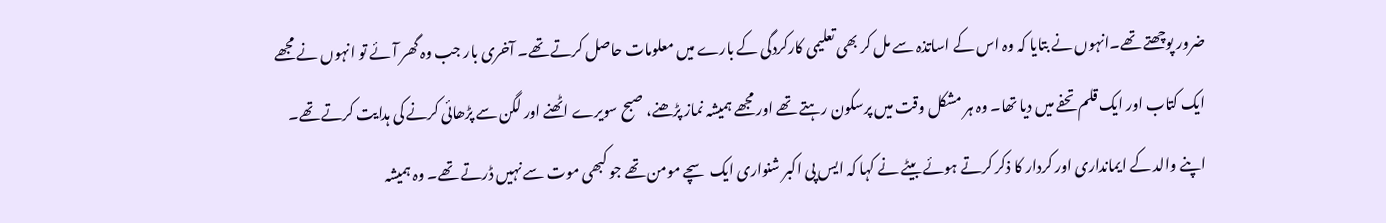ضرور پوچھتے تھے۔انہوں نے بتایا کہ وہ اس کے اساتذہ سے مل کر بھی تعلیمی کارکردگی کے بارے میں معلومات حاصل کرتے تھے۔ آخری بار جب وہ گھر آئے تو انہوں نے مجھے ایک کتاب اور ایک قلم تحفے میں دیا تھا۔ وہ ہر مشکل وقت میں پرسکون رہتے تھے اور مجھے ہمیشہ نماز پڑھنے، صبح سویرے اٹھنے اور لگن سے پڑھائی کرنے کی ہدایت کرتے تھے۔
اپنے والد کے ایمانداری اور کردار کا ذکر کرتے ہوئے بیٹے نے کہا کہ ایس پی اکبر شنواری ایک سچے مومن تھے جو کبھی موت سے نہیں ڈرتے تھے۔ وہ ہمیشہ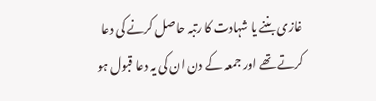غازی بننے یا شہادت کا رتبہ حاصل کرنے کی دعا کرتے تھے اور جمعہ کے دن ان کی یہ دعا قبول ہو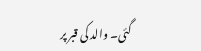گئی۔ والد کی قبر پر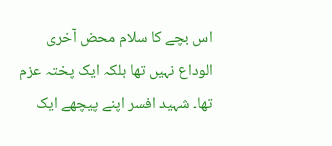اس بچے کا سلام محض آخری الوداع نہیں تھا بلکہ ایک پختہ عزم تھا۔ شہید افسر اپنے پیچھے ایک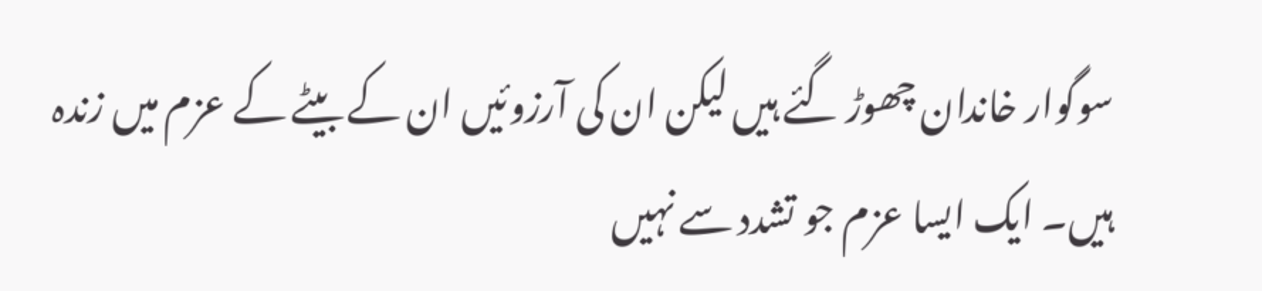سوگوار خاندان چھوڑ گئے ہیں لیکن ان کی آرزوئیں ان کے بیٹے کے عزم میں زندہ ہیں۔ ایک ایسا عزم جو تشدد سے نہیں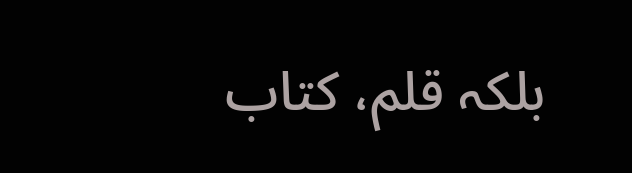بلکہ قلم، کتاب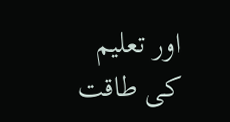اور تعلیم کی طاقت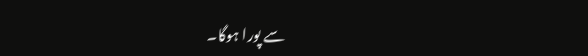سے پورا ہوگا۔